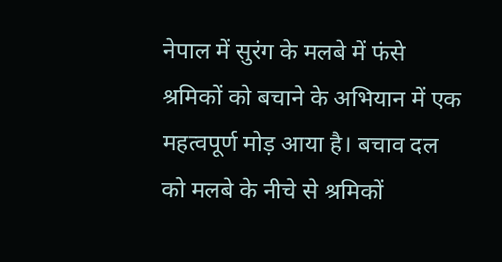नेपाल में सुरंग के मलबे में फंसे श्रमिकों को बचाने के अभियान में एक महत्वपूर्ण मोड़ आया है। बचाव दल को मलबे के नीचे से श्रमिकों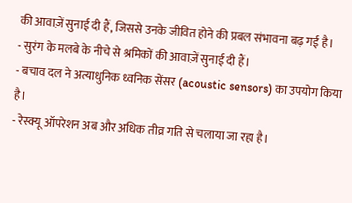की आवाज़ें सुनाई दी हैं, जिससे उनके जीवित होने की प्रबल संभावना बढ़ गई है।
- सुरंग के मलबे के नीचे से श्रमिकों की आवाज़ें सुनाई दी हैं।
- बचाव दल ने अत्याधुनिक ध्वनिक सेंसर (acoustic sensors) का उपयोग किया है।
- रेस्क्यू ऑपरेशन अब और अधिक तीव्र गति से चलाया जा रहा है।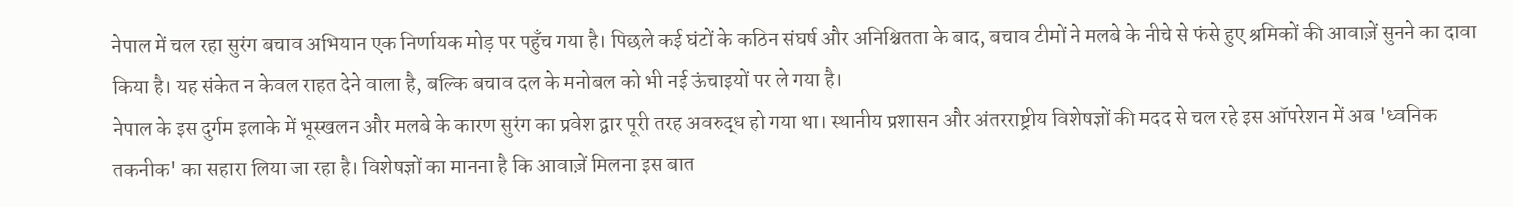नेपाल में चल रहा सुरंग बचाव अभियान एक निर्णायक मोड़ पर पहुँच गया है। पिछले कई घंटों के कठिन संघर्ष और अनिश्चितता के बाद, बचाव टीमों ने मलबे के नीचे से फंसे हुए श्रमिकों की आवाज़ें सुनने का दावा किया है। यह संकेत न केवल राहत देने वाला है, बल्कि बचाव दल के मनोबल को भी नई ऊंचाइयों पर ले गया है।
नेपाल के इस दुर्गम इलाके में भूस्खलन और मलबे के कारण सुरंग का प्रवेश द्वार पूरी तरह अवरुद्ध हो गया था। स्थानीय प्रशासन और अंतरराष्ट्रीय विशेषज्ञों की मदद से चल रहे इस ऑपरेशन में अब 'ध्वनिक तकनीक' का सहारा लिया जा रहा है। विशेषज्ञों का मानना है कि आवाज़ें मिलना इस बात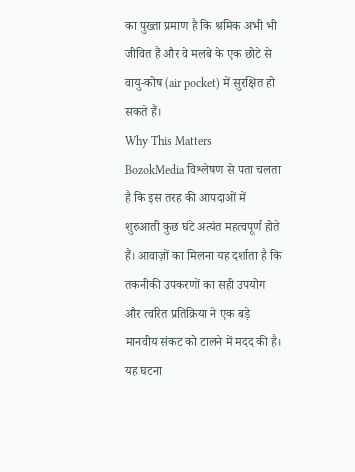का पुख्ता प्रमाण है कि श्रमिक अभी भी जीवित हैं और वे मलबे के एक छोटे से वायु-कोष (air pocket) में सुरक्षित हो सकते हैं।
Why This Matters
BozokMedia विश्लेषण से पता चलता है कि इस तरह की आपदाओं में शुरुआती कुछ घंटे अत्यंत महत्वपूर्ण होते हैं। आवाज़ों का मिलना यह दर्शाता है कि तकनीकी उपकरणों का सही उपयोग और त्वरित प्रतिक्रिया ने एक बड़े मानवीय संकट को टालने में मदद की है। यह घटना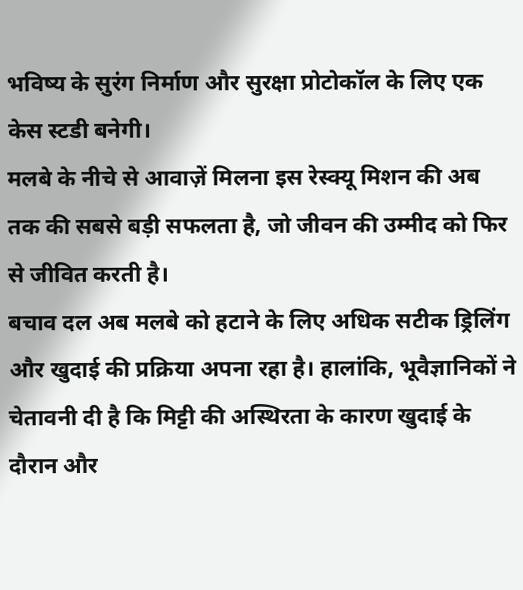भविष्य के सुरंग निर्माण और सुरक्षा प्रोटोकॉल के लिए एक केस स्टडी बनेगी।
मलबे के नीचे से आवाज़ें मिलना इस रेस्क्यू मिशन की अब तक की सबसे बड़ी सफलता है, जो जीवन की उम्मीद को फिर से जीवित करती है।
बचाव दल अब मलबे को हटाने के लिए अधिक सटीक ड्रिलिंग और खुदाई की प्रक्रिया अपना रहा है। हालांकि, भूवैज्ञानिकों ने चेतावनी दी है कि मिट्टी की अस्थिरता के कारण खुदाई के दौरान और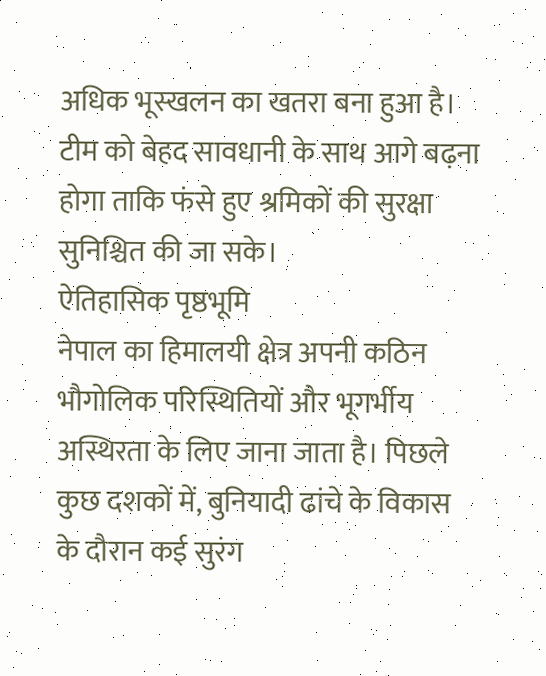अधिक भूस्खलन का खतरा बना हुआ है। टीम को बेहद सावधानी के साथ आगे बढ़ना होगा ताकि फंसे हुए श्रमिकों की सुरक्षा सुनिश्चित की जा सके।
ऐतिहासिक पृष्ठभूमि
नेपाल का हिमालयी क्षेत्र अपनी कठिन भौगोलिक परिस्थितियों और भूगर्भीय अस्थिरता के लिए जाना जाता है। पिछले कुछ दशकों में, बुनियादी ढांचे के विकास के दौरान कई सुरंग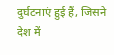दुर्घटनाएं हुई हैं, जिसने देश में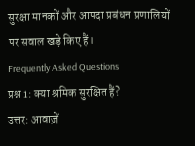सुरक्षा मानकों और आपदा प्रबंधन प्रणालियों पर सवाल खड़े किए हैं।
Frequently Asked Questions
प्रश्न 1: क्या श्रमिक सुरक्षित हैं?
उत्तर: आवाज़ें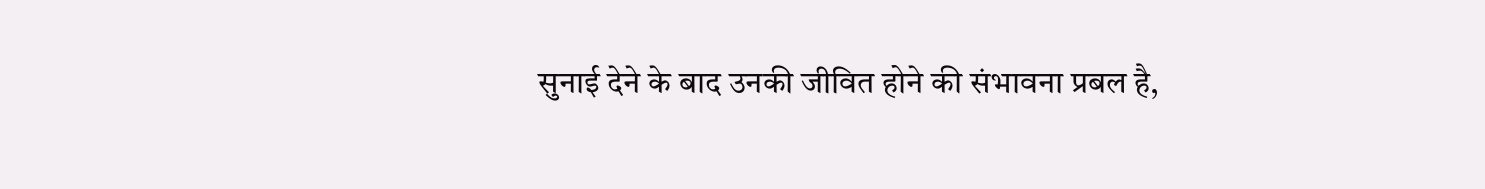सुनाई देने के बाद उनकी जीवित होने की संभावना प्रबल है,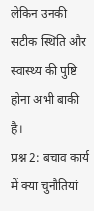लेकिन उनकी सटीक स्थिति और स्वास्थ्य की पुष्टि होना अभी बाकी है।
प्रश्न 2: बचाव कार्य में क्या चुनौतियां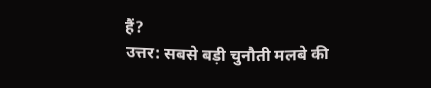हैं?
उत्तर: सबसे बड़ी चुनौती मलबे की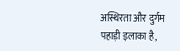अस्थिरता और दुर्गम पहाड़ी इलाका है,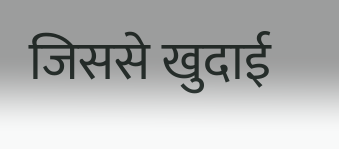जिससे खुदाई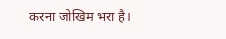करना जोखिम भरा है।